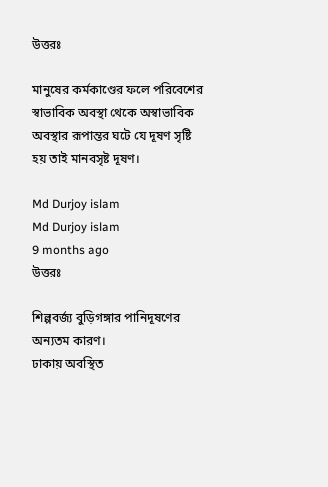উত্তরঃ

মানুষের কর্মকাণ্ডের ফলে পরিবেশের স্বাভাবিক অবস্থা থেকে অস্বাভাবিক অবস্থার রূপান্তর ঘটে যে দূষণ সৃষ্টি হয় তাই মানবসৃষ্ট দূষণ।

Md Durjoy islam
Md Durjoy islam
9 months ago
উত্তরঃ

শিল্পবর্জ্য বুড়িগঙ্গার পানিদূষণের অন্যতম কারণ।
ঢাকায় অবস্থিত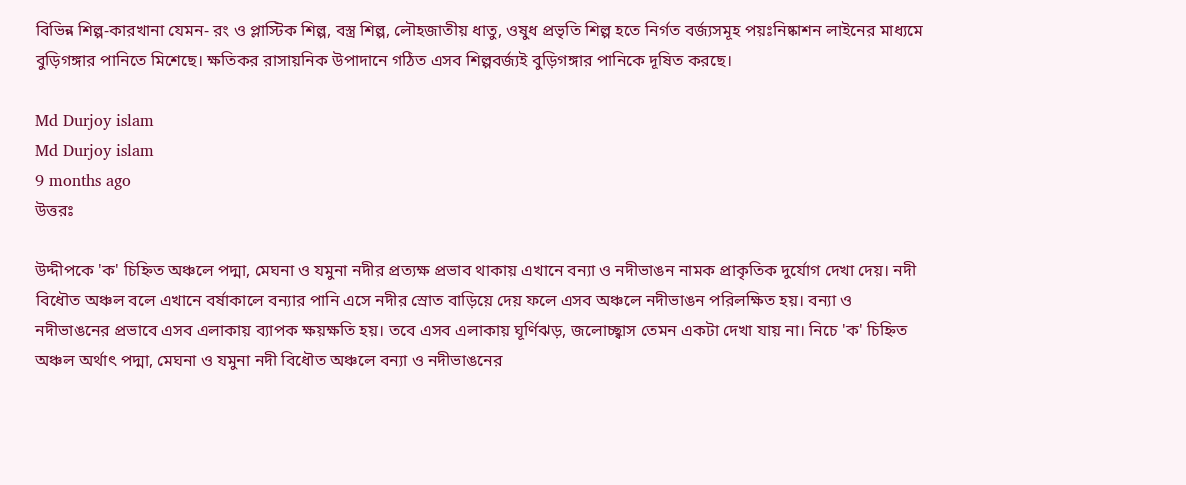বিভিন্ন শিল্প-কারখানা যেমন- রং ও প্লাস্টিক শিল্প, বস্ত্র শিল্প, লৌহজাতীয় ধাতু, ওষুধ প্রভৃতি শিল্প হতে নির্গত বর্জ্যসমূহ পয়ঃনিষ্কাশন লাইনের মাধ্যমে বুড়িগঙ্গার পানিতে মিশেছে। ক্ষতিকর রাসায়নিক উপাদানে গঠিত এসব শিল্পবর্জ্যই বুড়িগঙ্গার পানিকে দূষিত করছে।

Md Durjoy islam
Md Durjoy islam
9 months ago
উত্তরঃ

উদ্দীপকে 'ক' চিহ্নিত অঞ্চলে পদ্মা, মেঘনা ও যমুনা নদীর প্রত্যক্ষ প্রভাব থাকায় এখানে বন্যা ও নদীভাঙন নামক প্রাকৃতিক দুর্যোগ দেখা দেয়। নদী বিধৌত অঞ্চল বলে এখানে বর্ষাকালে বন্যার পানি এসে নদীর স্রোত বাড়িয়ে দেয় ফলে এসব অঞ্চলে নদীভাঙন পরিলক্ষিত হয়। বন্যা ও নদীভাঙনের প্রভাবে এসব এলাকায় ব্যাপক ক্ষয়ক্ষতি হয়। তবে এসব এলাকায় ঘূর্ণিঝড়, জলোচ্ছ্বাস তেমন একটা দেখা যায় না। নিচে 'ক' চিহ্নিত অঞ্চল অর্থাৎ পদ্মা, মেঘনা ও যমুনা নদী বিধৌত অঞ্চলে বন্যা ও নদীভাঙনের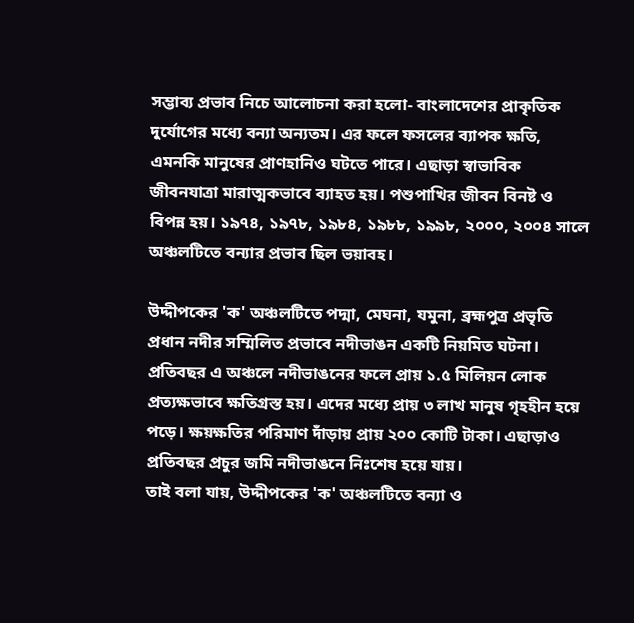সম্ভাব্য প্রভাব নিচে আলোচনা করা হলো- বাংলাদেশের প্রাকৃতিক দুর্যোগের মধ্যে বন্যা অন্যতম। এর ফলে ফসলের ব্যাপক ক্ষতি, এমনকি মানুষের প্রাণহানিও ঘটতে পারে। এছাড়া স্বাভাবিক জীবনযাত্রা মারাত্মকভাবে ব্যাহত হয়। পশুপাখির জীবন বিনষ্ট ও বিপন্ন হয়। ১৯৭৪, ১৯৭৮, ১৯৮৪, ১৯৮৮, ১৯৯৮, ২০০০, ২০০৪ সালে অঞ্চলটিতে বন্যার প্রভাব ছিল ভয়াবহ।

উদ্দীপকের 'ক' অঞ্চলটিতে পদ্মা, মেঘনা, যমুনা, ব্রহ্মপুত্র প্রভৃতি প্রধান নদীর সম্মিলিত প্রভাবে নদীভাঙন একটি নিয়মিত ঘটনা। প্রতিবছর এ অঞ্চলে নদীভাঙনের ফলে প্রায় ১.৫ মিলিয়ন লোক প্রত্যক্ষভাবে ক্ষতিগ্রস্ত হয়। এদের মধ্যে প্রায় ৩ লাখ মানুষ গৃহহীন হয়ে পড়ে। ক্ষয়ক্ষতির পরিমাণ দাঁড়ায় প্রায় ২০০ কোটি টাকা। এছাড়াও প্রতিবছর প্রচুর জমি নদীভাঙনে নিঃশেষ হয়ে যায়।
তাই বলা যায়, উদ্দীপকের 'ক' অঞ্চলটিতে বন্যা ও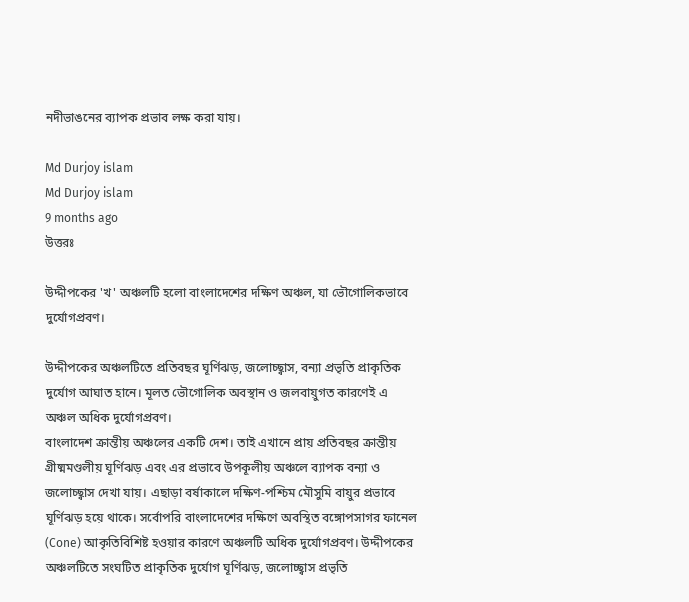নদীভাঙনের ব্যাপক প্রভাব লক্ষ করা যায়।

Md Durjoy islam
Md Durjoy islam
9 months ago
উত্তরঃ

উদ্দীপকের 'খ' অঞ্চলটি হলো বাংলাদেশের দক্ষিণ অঞ্চল, যা ভৌগোলিকভাবে দুর্যোগপ্রবণ।

উদ্দীপকের অঞ্চলটিতে প্রতিবছর ঘূর্ণিঝড়, জলোচ্ছ্বাস, বন্যা প্রভৃতি প্রাকৃতিক দুর্যোগ আঘাত হানে। মূলত ভৌগোলিক অবস্থান ও জলবায়ুগত কারণেই এ অঞ্চল অধিক দুর্যোগপ্রবণ।
বাংলাদেশ ক্রান্তীয় অঞ্চলের একটি দেশ। তাই এখানে প্রায় প্রতিবছর ক্রান্তীয় গ্রীষ্মমণ্ডলীয় ঘূর্ণিঝড় এবং এর প্রভাবে উপকূলীয় অঞ্চলে ব্যাপক বন্যা ও জলোচ্ছ্বাস দেখা যায়। এছাড়া বর্ষাকালে দক্ষিণ-পশ্চিম মৌসুমি বায়ুর প্রভাবে ঘূর্ণিঝড় হয়ে থাকে। সর্বোপরি বাংলাদেশের দক্ষিণে অবস্থিত বঙ্গোপসাগর ফানেল (Cone) আকৃতিবিশিষ্ট হওয়ার কারণে অঞ্চলটি অধিক দুর্যোগপ্রবণ। উদ্দীপকের অঞ্চলটিতে সংঘটিত প্রাকৃতিক দুর্যোগ ঘূর্ণিঝড়, জলোচ্ছ্বাস প্রভৃতি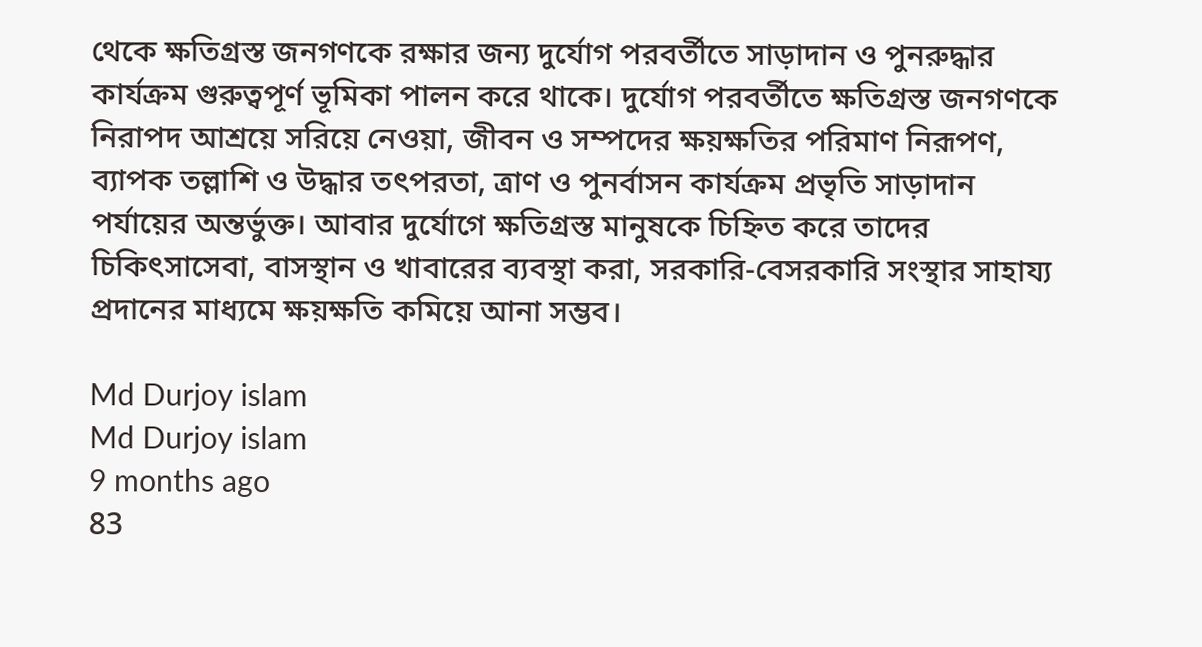থেকে ক্ষতিগ্রস্ত জনগণকে রক্ষার জন্য দুর্যোগ পরবর্তীতে সাড়াদান ও পুনরুদ্ধার কার্যক্রম গুরুত্বপূর্ণ ভূমিকা পালন করে থাকে। দুর্যোগ পরবর্তীতে ক্ষতিগ্রস্ত জনগণকে নিরাপদ আশ্রয়ে সরিয়ে নেওয়া, জীবন ও সম্পদের ক্ষয়ক্ষতির পরিমাণ নিরূপণ, ব্যাপক তল্লাশি ও উদ্ধার তৎপরতা, ত্রাণ ও পুনর্বাসন কার্যক্রম প্রভৃতি সাড়াদান পর্যায়ের অন্তর্ভুক্ত। আবার দুর্যোগে ক্ষতিগ্রস্ত মানুষকে চিহ্নিত করে তাদের চিকিৎসাসেবা, বাসস্থান ও খাবারের ব্যবস্থা করা, সরকারি-বেসরকারি সংস্থার সাহায্য প্রদানের মাধ্যমে ক্ষয়ক্ষতি কমিয়ে আনা সম্ভব।

Md Durjoy islam
Md Durjoy islam
9 months ago
83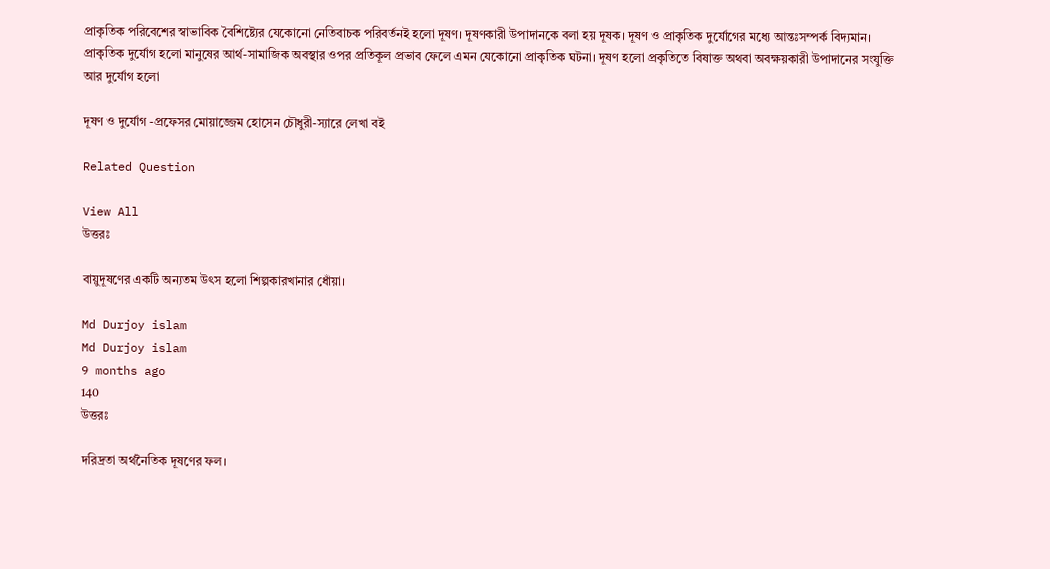প্রাকৃতিক পরিবেশের স্বাভাবিক বৈশিষ্ট্যের যেকোনো নেতিবাচক পরিবর্তনই হলো দূষণ। দূষণকারী উপাদানকে বলা হয় দূষক। দূষণ ও প্রাকৃতিক দুর্যোগের মধ্যে আন্তঃসম্পর্ক বিদ্যমান। প্রাকৃতিক দুর্যোগ হলো মানুষের আর্থ-সামাজিক অবস্থার ওপর প্রতিকূল প্রভাব ফেলে এমন যেকোনো প্রাকৃতিক ঘটনা। দূষণ হলো প্রকৃতিতে বিষাক্ত অথবা অবক্ষয়কারী উপাদানের সংযুক্তি আর দুর্যোগ হলো

দূষণ ও দুর্যোগ -প্রফেসর মোয়াজ্জেম হোসেন চৌধুরী-স্যারে লেখা বই

Related Question

View All
উত্তরঃ

বায়ুদূষণের একটি অন্যতম উৎস হলো শিল্পকারখানার ধোঁয়া।

Md Durjoy islam
Md Durjoy islam
9 months ago
140
উত্তরঃ

দরিদ্রতা অর্থনৈতিক দূষণের ফল।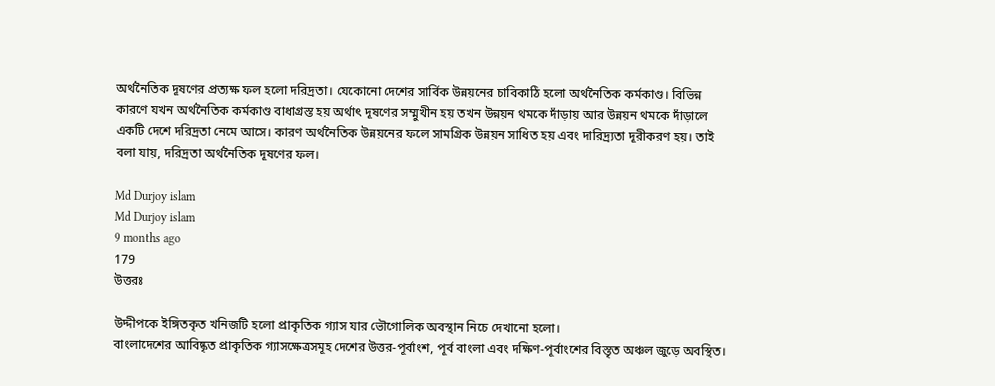অর্থনৈতিক দূষণের প্রত্যক্ষ ফল হলো দরিদ্রতা। যেকোনো দেশের সার্বিক উন্নয়নের চাবিকাঠি হলো অর্থনৈতিক কর্মকাণ্ড। বিভিন্ন কারণে যখন অর্থনৈতিক কর্মকাণ্ড বাধাগ্রস্ত হয় অর্থাৎ দূষণের সম্মুখীন হয় তখন উন্নয়ন থমকে দাঁড়ায় আর উন্নয়ন থমকে দাঁড়ালে একটি দেশে দরিদ্রতা নেমে আসে। কারণ অর্থনৈতিক উন্নয়নের ফলে সামগ্রিক উন্নয়ন সাধিত হয় এবং দারিদ্র্যতা দূরীকরণ হয়। তাই বলা যায়, দরিদ্রতা অর্থনৈতিক দূষণের ফল।

Md Durjoy islam
Md Durjoy islam
9 months ago
179
উত্তরঃ

উদ্দীপকে ইঙ্গিতকৃত খনিজটি হলো প্রাকৃতিক গ্যাস যার ভৌগোলিক অবস্থান নিচে দেখানো হলো।
বাংলাদেশের আবিষ্কৃত প্রাকৃতিক গ্যাসক্ষেত্রসমূহ দেশের উত্তর-পূর্বাংশ, পূর্ব বাংলা এবং দক্ষিণ-পূর্বাংশের বিস্তৃত অঞ্চল জুড়ে অবস্থিত।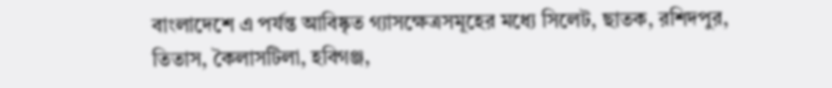বাংলাদেশে এ পর্যন্ত আবিষ্কৃত গ্যাসক্ষেত্রসমূহের মধ্যে সিলেট, ছাতক, রশিদপুর, তিতাস, কৈলাসটিলা, হবিগঞ্জ,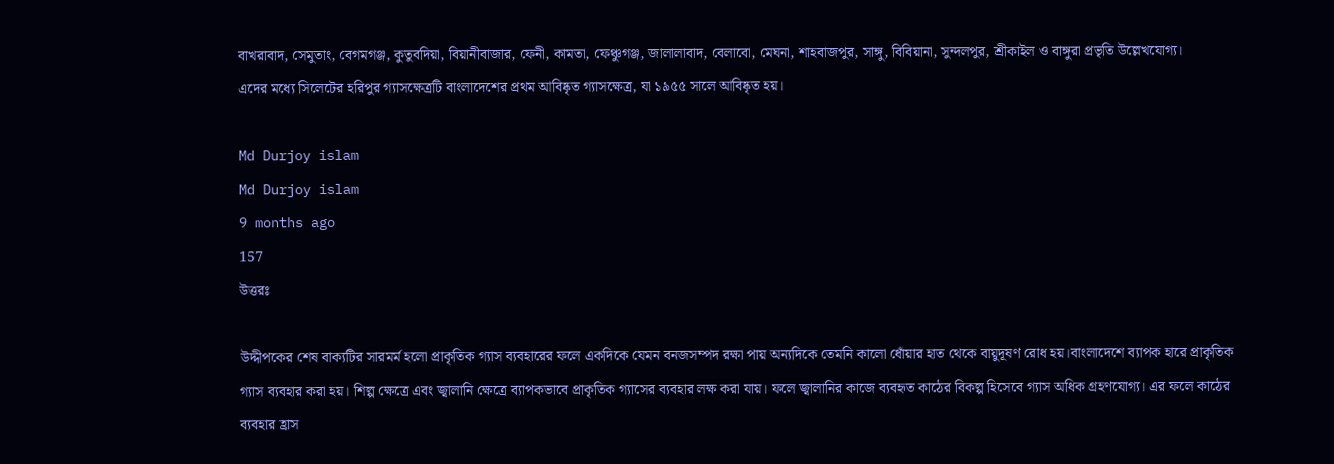বাখরাবাদ, সেমুতাং, বেগমগঞ্জ, কুতুবদিয়া, বিয়ানীবাজার, ফেনী, কামতা, ফেঞ্চুগঞ্জ, জালালাবাদ, বেলাবো, মেঘনা, শাহবাজপুর, সাঙ্গু, বিবিয়ানা, সুন্দলপুর, শ্রীকাইল ও বাঙ্গুরা প্রভৃতি উল্লেখযোগ্য।
এদের মধ্যে সিলেটের হরিপুর গ্যাসক্ষেত্রটি বাংলাদেশের প্রথম আবিষ্কৃত গ্যাসক্ষেত্র, যা ১৯৫৫ সালে আবিষ্কৃত হয়।

Md Durjoy islam
Md Durjoy islam
9 months ago
157
উত্তরঃ

উদ্দীপকের শেষ বাক্যটির সারমর্ম হলো প্রাকৃতিক গ্যাস ব্যবহারের ফলে একদিকে যেমন বনজসম্পদ রক্ষা পায় অন্যদিকে তেমনি কালো ধোঁয়ার হাত থেকে বায়ুদূষণ রোধ হয়।বাংলাদেশে ব্যাপক হারে প্রাকৃতিক গ্যাস ব্যবহার করা হয়। শিল্প ক্ষেত্রে এবং জ্বালানি ক্ষেত্রে ব্যাপকভাবে প্রাকৃতিক গ্যাসের ব্যবহার লক্ষ করা যায়। ফলে জ্বালানির কাজে ব্যবহৃত কাঠের বিকল্প হিসেবে গ্যাস অধিক গ্রহণযোগ্য। এর ফলে কাঠের ব্যবহার হ্রাস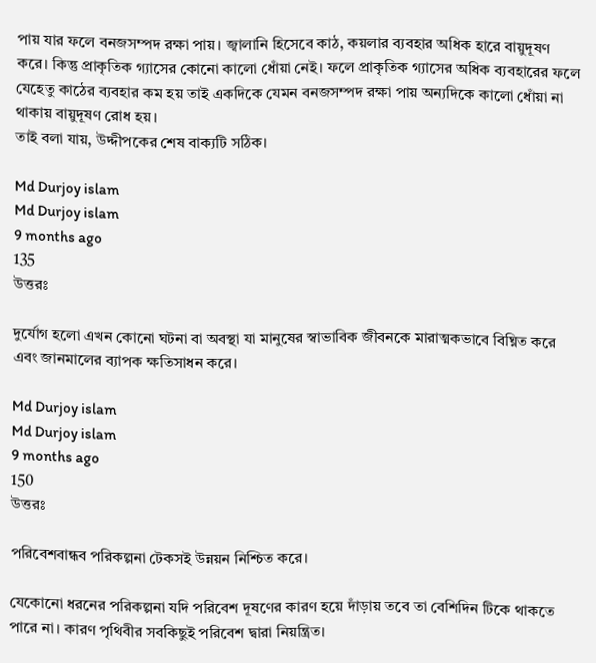পায় যার ফলে বনজসম্পদ রক্ষা পায়। জ্বালানি হিসেবে কাঠ, কয়লার ব্যবহার অধিক হারে বায়ুদূষণ করে। কিন্তু প্রাকৃতিক গ্যাসের কোনো কালো ধোঁয়া নেই। ফলে প্রাকৃতিক গ্যাসের অধিক ব্যবহারের ফলে যেহেতু কাঠের ব্যবহার কম হয় তাই একদিকে যেমন বনজসম্পদ রক্ষা পায় অন্যদিকে কালো ধোঁয়া না থাকায় বায়ুদূষণ রোধ হয়।
তাই বলা যায়, উদ্দীপকের শেষ বাক্যটি সঠিক।

Md Durjoy islam
Md Durjoy islam
9 months ago
135
উত্তরঃ

দুর্যোগ হলো এখন কোনো ঘটনা বা অবস্থা যা মানুষের স্বাভাবিক জীবনকে মারাত্মকভাবে বিঘ্নিত করে এবং জানমালের ব্যাপক ক্ষতিসাধন করে।

Md Durjoy islam
Md Durjoy islam
9 months ago
150
উত্তরঃ

পরিবেশবান্ধব পরিকল্পনা টেকসই উন্নয়ন নিশ্চিত করে।

যেকোনো ধরনের পরিকল্পনা যদি পরিবেশ দূষণের কারণ হয়ে দাঁড়ায় তবে তা বেশিদিন টিকে থাকতে পারে না। কারণ পৃথিবীর সবকিছুই পরিবেশ দ্বারা নিয়ন্ত্রিত।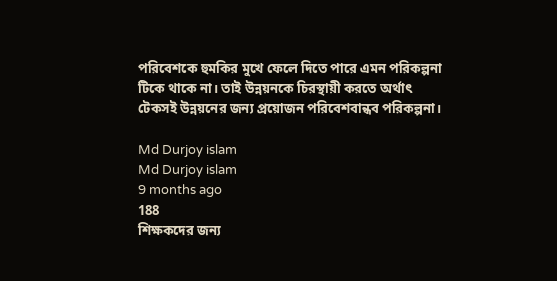পরিবেশকে হুমকির মুখে ফেলে দিতে পারে এমন পরিকল্পনা টিকে থাকে না। তাই উন্নয়নকে চিরস্থায়ী করতে অর্থাৎ টেকসই উন্নয়নের জন্য প্রয়োজন পরিবেশবান্ধব পরিকল্পনা।

Md Durjoy islam
Md Durjoy islam
9 months ago
188
শিক্ষকদের জন্য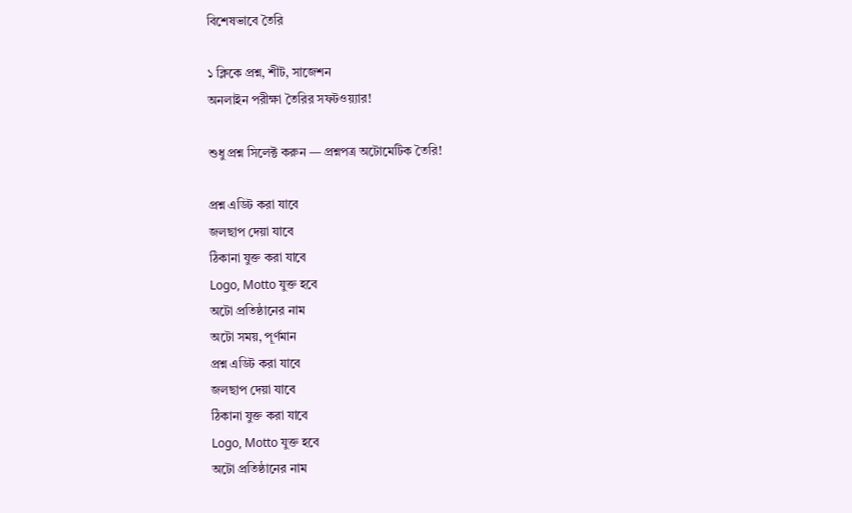বিশেষভাবে তৈরি

১ ক্লিকে প্রশ্ন, শীট, সাজেশন
অনলাইন পরীক্ষা তৈরির সফটওয়্যার!

শুধু প্রশ্ন সিলেক্ট করুন — প্রশ্নপত্র অটোমেটিক তৈরি!

প্রশ্ন এডিট করা যাবে
জলছাপ দেয়া যাবে
ঠিকানা যুক্ত করা যাবে
Logo, Motto যুক্ত হবে
অটো প্রতিষ্ঠানের নাম
অটো সময়, পূর্ণমান
প্রশ্ন এডিট করা যাবে
জলছাপ দেয়া যাবে
ঠিকানা যুক্ত করা যাবে
Logo, Motto যুক্ত হবে
অটো প্রতিষ্ঠানের নাম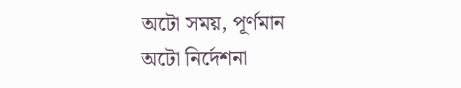অটো সময়, পূর্ণমান
অটো নির্দেশনা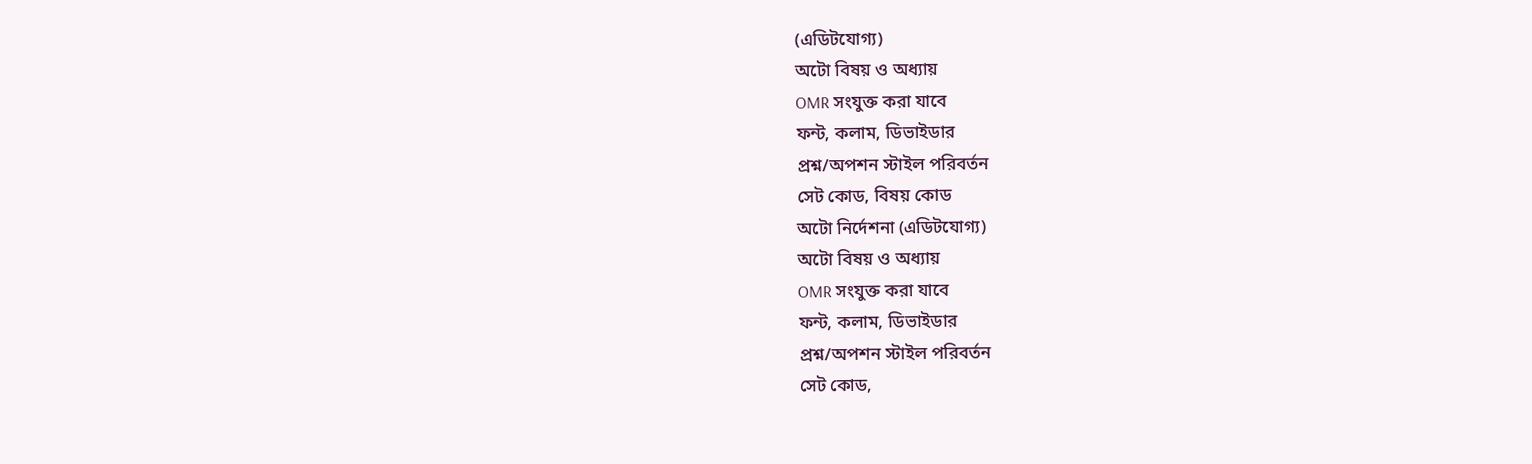(এডিটযোগ্য)
অটো বিষয় ও অধ্যায়
OMR সংযুক্ত করা যাবে
ফন্ট, কলাম, ডিভাইডার
প্রশ্ন/অপশন স্টাইল পরিবর্তন
সেট কোড, বিষয় কোড
অটো নির্দেশনা (এডিটযোগ্য)
অটো বিষয় ও অধ্যায়
OMR সংযুক্ত করা যাবে
ফন্ট, কলাম, ডিভাইডার
প্রশ্ন/অপশন স্টাইল পরিবর্তন
সেট কোড,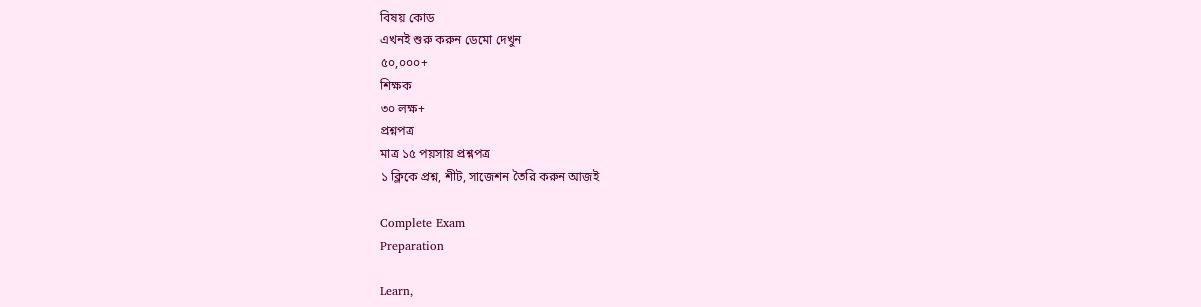বিষয় কোড
এখনই শুরু করুন ডেমো দেখুন
৫০,০০০+
শিক্ষক
৩০ লক্ষ+
প্রশ্নপত্র
মাত্র ১৫ পয়সায় প্রশ্নপত্র
১ ক্লিকে প্রশ্ন, শীট, সাজেশন তৈরি করুন আজই

Complete Exam
Preparation

Learn,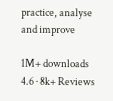practice, analyse and improve

1M+ downloads
4.6 · 8k+ Reviews